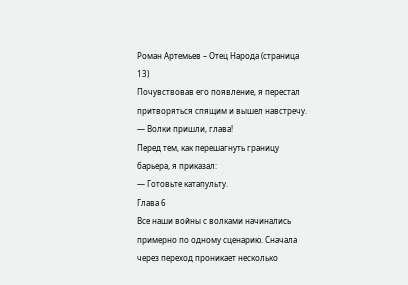Роман Артемьев – Отец Народа (страница 13)
Почувствовав его появление, я перестал притворяться спящим и вышел навстречу.
— Волки пришли, глава!
Перед тем, как перешагнуть границу барьера, я приказал:
— Готовьте катапульту.
Глава 6
Все наши войны с волками начинались примерно по одному сценарию. Сначала через переход проникает несколько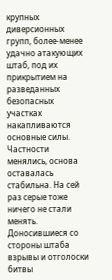крупных диверсионных групп, более-менее удачно атакующих штаб, под их прикрытием на разведанных безопасных участках накапливаются основные силы. Частности менялись, основа оставалась стабильна. На сей раз серые тоже ничего не стали менять.
Доносившиеся со стороны штаба взрывы и отголоски битвы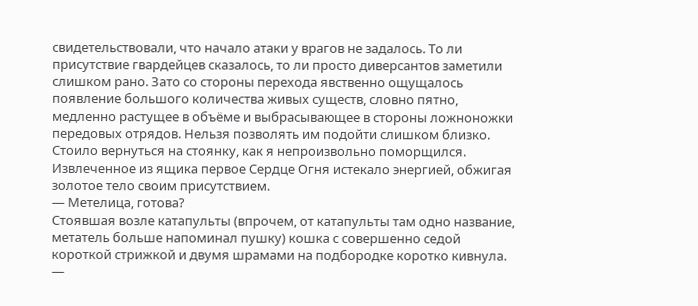свидетельствовали, что начало атаки у врагов не задалось. То ли присутствие гвардейцев сказалось, то ли просто диверсантов заметили слишком рано. Зато со стороны перехода явственно ощущалось появление большого количества живых существ, словно пятно, медленно растущее в объёме и выбрасывающее в стороны ложноножки передовых отрядов. Нельзя позволять им подойти слишком близко.
Стоило вернуться на стоянку, как я непроизвольно поморщился. Извлеченное из ящика первое Сердце Огня истекало энергией, обжигая золотое тело своим присутствием.
— Метелица, готова?
Стоявшая возле катапульты (впрочем, от катапульты там одно название, метатель больше напоминал пушку) кошка с совершенно седой короткой стрижкой и двумя шрамами на подбородке коротко кивнула.
—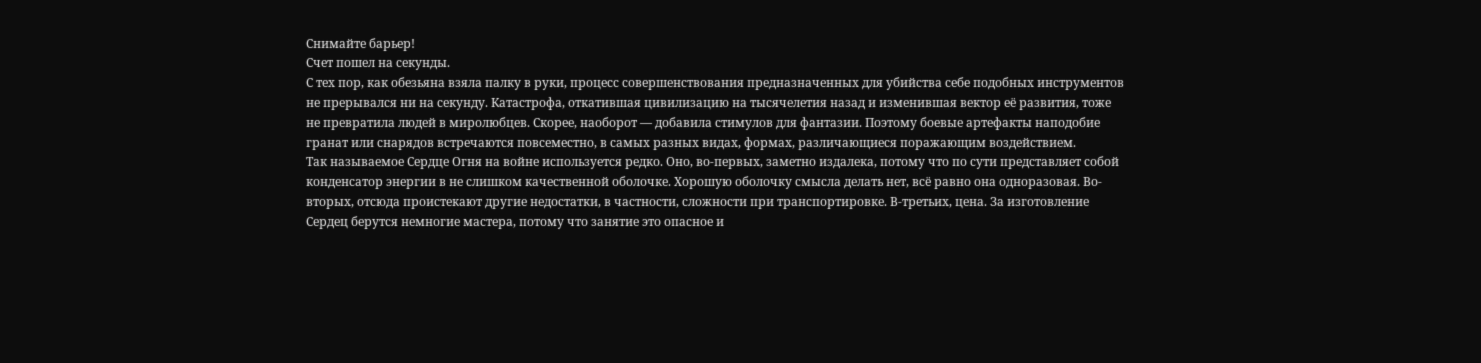Снимайте барьер!
Счет пошел на секунды.
С тех пор, как обезьяна взяла палку в руки, процесс совершенствования предназначенных для убийства себе подобных инструментов не прерывался ни на секунду. Катастрофа, откатившая цивилизацию на тысячелетия назад и изменившая вектор её развития, тоже не превратила людей в миролюбцев. Скорее, наоборот — добавила стимулов для фантазии. Поэтому боевые артефакты наподобие гранат или снарядов встречаются повсеместно, в самых разных видах, формах, различающиеся поражающим воздействием.
Так называемое Сердце Огня на войне используется редко. Оно, во-первых, заметно издалека, потому что по сути представляет собой конденсатор энергии в не слишком качественной оболочке. Хорошую оболочку смысла делать нет, всё равно она одноразовая. Во-вторых, отсюда проистекают другие недостатки, в частности, сложности при транспортировке. В-третьих, цена. За изготовление Сердец берутся немногие мастера, потому что занятие это опасное и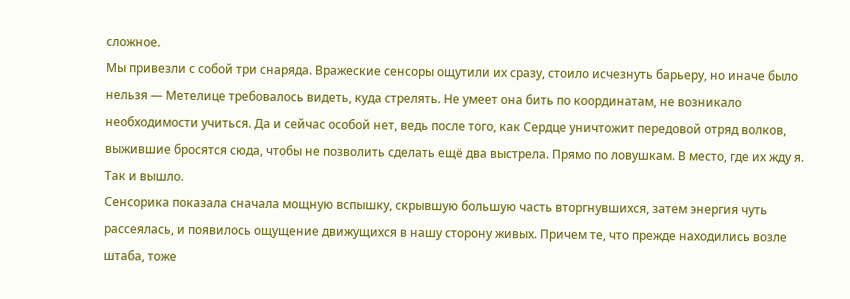сложное.
Мы привезли с собой три снаряда. Вражеские сенсоры ощутили их сразу, стоило исчезнуть барьеру, но иначе было нельзя — Метелице требовалось видеть, куда стрелять. Не умеет она бить по координатам, не возникало необходимости учиться. Да и сейчас особой нет, ведь после того, как Сердце уничтожит передовой отряд волков, выжившие бросятся сюда, чтобы не позволить сделать ещё два выстрела. Прямо по ловушкам. В место, где их жду я.
Так и вышло.
Сенсорика показала сначала мощную вспышку, скрывшую большую часть вторгнувшихся, затем энергия чуть рассеялась, и появилось ощущение движущихся в нашу сторону живых. Причем те, что прежде находились возле штаба, тоже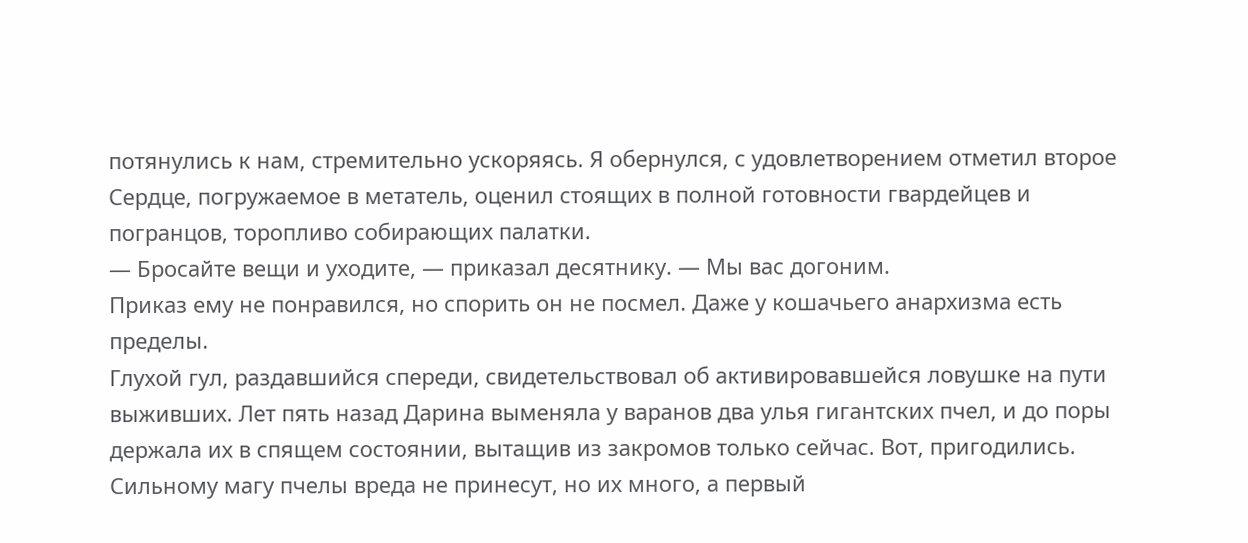потянулись к нам, стремительно ускоряясь. Я обернулся, с удовлетворением отметил второе Сердце, погружаемое в метатель, оценил стоящих в полной готовности гвардейцев и погранцов, торопливо собирающих палатки.
— Бросайте вещи и уходите, — приказал десятнику. — Мы вас догоним.
Приказ ему не понравился, но спорить он не посмел. Даже у кошачьего анархизма есть пределы.
Глухой гул, раздавшийся спереди, свидетельствовал об активировавшейся ловушке на пути выживших. Лет пять назад Дарина выменяла у варанов два улья гигантских пчел, и до поры держала их в спящем состоянии, вытащив из закромов только сейчас. Вот, пригодились. Сильному магу пчелы вреда не принесут, но их много, а первый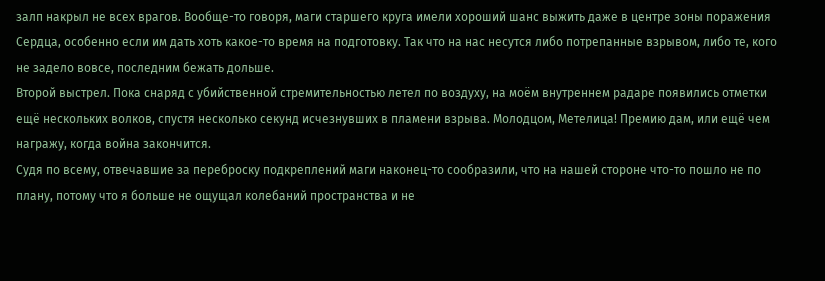залп накрыл не всех врагов. Вообще-то говоря, маги старшего круга имели хороший шанс выжить даже в центре зоны поражения Сердца, особенно если им дать хоть какое-то время на подготовку. Так что на нас несутся либо потрепанные взрывом, либо те, кого не задело вовсе, последним бежать дольше.
Второй выстрел. Пока снаряд с убийственной стремительностью летел по воздуху, на моём внутреннем радаре появились отметки ещё нескольких волков, спустя несколько секунд исчезнувших в пламени взрыва. Молодцом, Метелица! Премию дам, или ещё чем награжу, когда война закончится.
Судя по всему, отвечавшие за переброску подкреплений маги наконец-то сообразили, что на нашей стороне что-то пошло не по плану, потому что я больше не ощущал колебаний пространства и не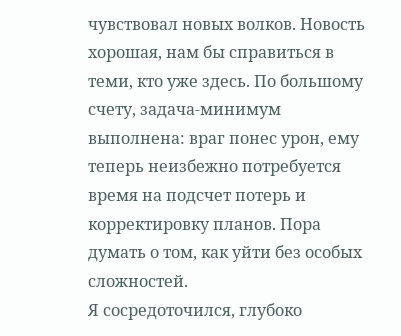чувствовал новых волков. Новость хорошая, нам бы справиться в теми, кто уже здесь. По большому счету, задача-минимум выполнена: враг понес урон, ему теперь неизбежно потребуется время на подсчет потерь и корректировку планов. Пора думать о том, как уйти без особых сложностей.
Я сосредоточился, глубоко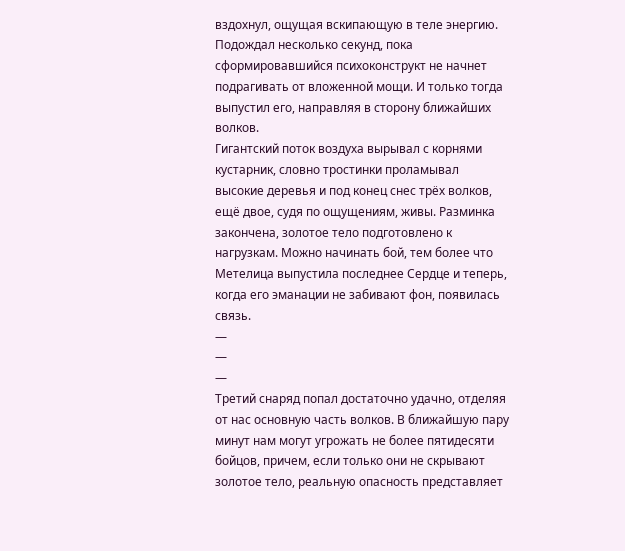вздохнул, ощущая вскипающую в теле энергию. Подождал несколько секунд, пока сформировавшийся психоконструкт не начнет подрагивать от вложенной мощи. И только тогда выпустил его, направляя в сторону ближайших волков.
Гигантский поток воздуха вырывал с корнями кустарник, словно тростинки проламывал высокие деревья и под конец снес трёх волков, ещё двое, судя по ощущениям, живы. Разминка закончена, золотое тело подготовлено к нагрузкам. Можно начинать бой, тем более что Метелица выпустила последнее Сердце и теперь, когда его эманации не забивают фон, появилась связь.
—
—
—
Третий снаряд попал достаточно удачно, отделяя от нас основную часть волков. В ближайшую пару минут нам могут угрожать не более пятидесяти бойцов, причем, если только они не скрывают золотое тело, реальную опасность представляет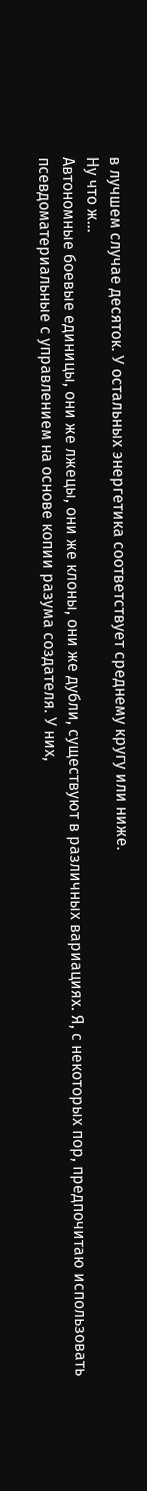в лучшем случае десяток. У остальных энергетика соответствует среднему кругу или ниже.
Ну что ж…
Автономные боевые единицы, они же лжецы, они же клоны, они же дубли, существуют в различных вариациях. Я, с некоторых пор, предпочитаю использовать псевдоматериальные с управлением на основе копии разума создателя. У них,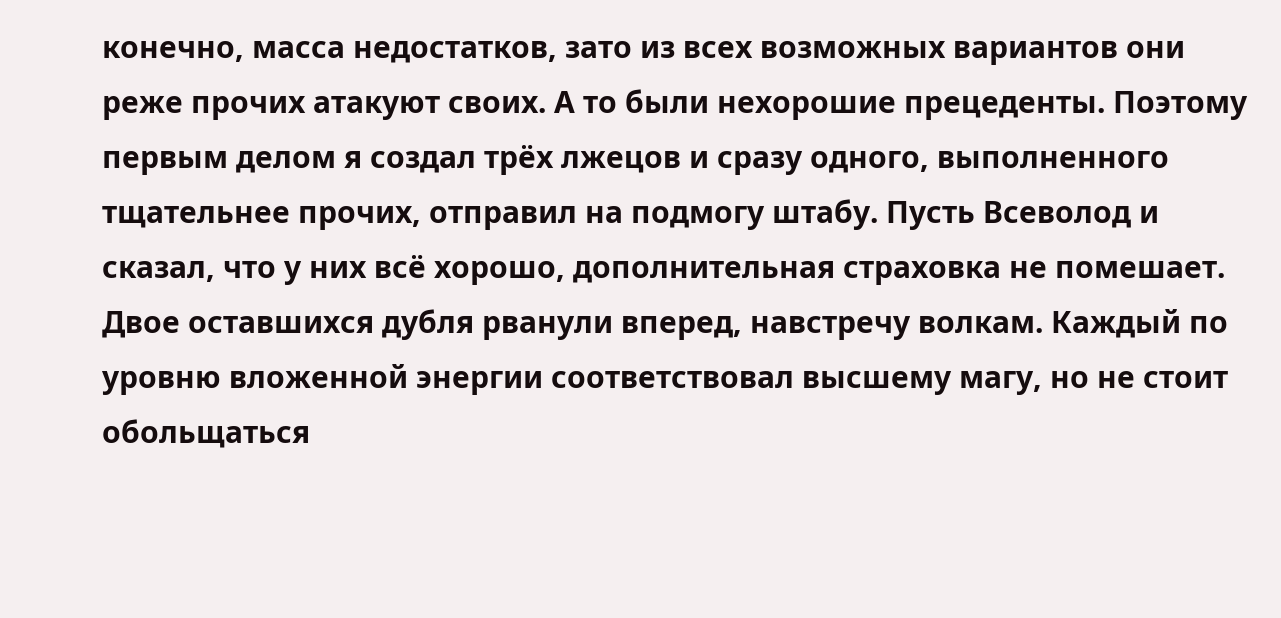конечно, масса недостатков, зато из всех возможных вариантов они реже прочих атакуют своих. А то были нехорошие прецеденты. Поэтому первым делом я создал трёх лжецов и сразу одного, выполненного тщательнее прочих, отправил на подмогу штабу. Пусть Всеволод и сказал, что у них всё хорошо, дополнительная страховка не помешает.
Двое оставшихся дубля рванули вперед, навстречу волкам. Каждый по уровню вложенной энергии соответствовал высшему магу, но не стоит обольщаться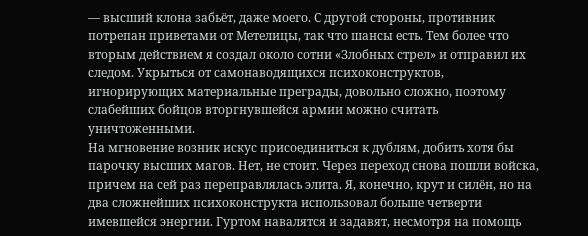— высший клона забьёт, даже моего. С другой стороны, противник потрепан приветами от Метелицы, так что шансы есть. Тем более что вторым действием я создал около сотни «Злобных стрел» и отправил их следом. Укрыться от самонаводящихся психоконструктов, игнорирующих материальные преграды, довольно сложно, поэтому слабейших бойцов вторгнувшейся армии можно считать уничтоженными.
На мгновение возник искус присоединиться к дублям, добить хотя бы парочку высших магов. Нет, не стоит. Через переход снова пошли войска, причем на сей раз переправлялась элита. Я, конечно, крут и силён, но на два сложнейших психоконструкта использовал больше четверти имевшейся энергии. Гуртом навалятся и задавят, несмотря на помощь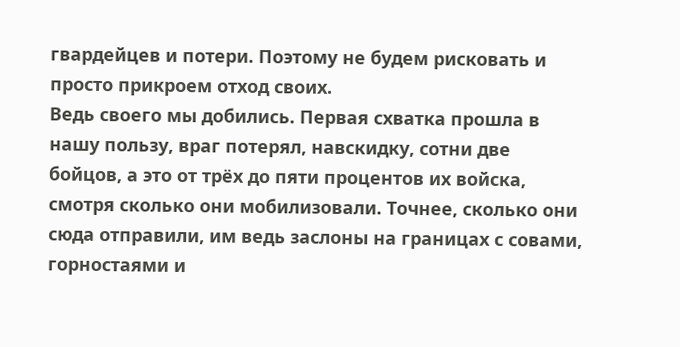гвардейцев и потери. Поэтому не будем рисковать и просто прикроем отход своих.
Ведь своего мы добились. Первая схватка прошла в нашу пользу, враг потерял, навскидку, сотни две бойцов, а это от трёх до пяти процентов их войска, смотря сколько они мобилизовали. Точнее, сколько они сюда отправили, им ведь заслоны на границах с совами, горностаями и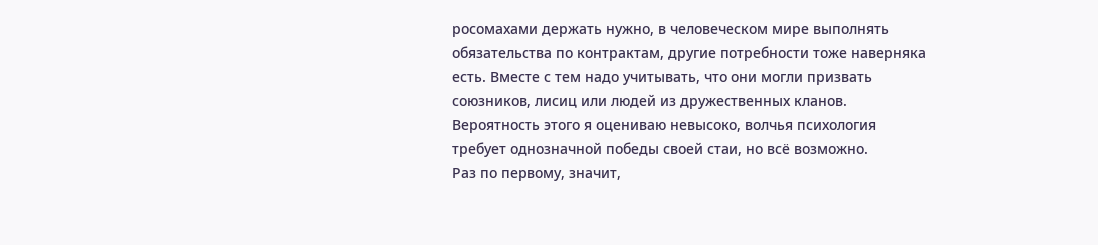росомахами держать нужно, в человеческом мире выполнять обязательства по контрактам, другие потребности тоже наверняка есть. Вместе с тем надо учитывать, что они могли призвать союзников, лисиц или людей из дружественных кланов. Вероятность этого я оцениваю невысоко, волчья психология требует однозначной победы своей стаи, но всё возможно.
Раз по первому, значит,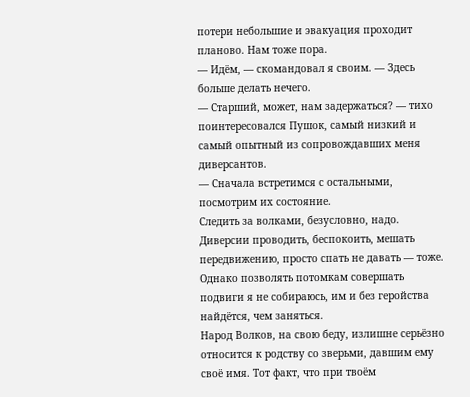потери небольшие и эвакуация проходит планово. Нам тоже пора.
— Идём, — скомандовал я своим. — Здесь больше делать нечего.
— Старший, может, нам задержаться? — тихо поинтересовался Пушок, самый низкий и самый опытный из сопровождавших меня диверсантов.
— Сначала встретимся с остальными, посмотрим их состояние.
Следить за волками, безусловно, надо. Диверсии проводить, беспокоить, мешать передвижению, просто спать не давать — тоже. Однако позволять потомкам совершать подвиги я не собираюсь, им и без геройства найдётся, чем заняться.
Народ Волков, на свою беду, излишне серьёзно относится к родству со зверьми, давшим ему своё имя. Тот факт, что при твоём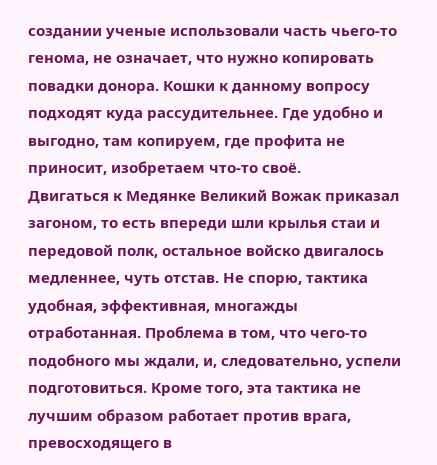создании ученые использовали часть чьего-то генома, не означает, что нужно копировать повадки донора. Кошки к данному вопросу подходят куда рассудительнее. Где удобно и выгодно, там копируем, где профита не приносит, изобретаем что-то своё.
Двигаться к Медянке Великий Вожак приказал загоном, то есть впереди шли крылья стаи и передовой полк, остальное войско двигалось медленнее, чуть отстав. Не спорю, тактика удобная, эффективная, многажды отработанная. Проблема в том, что чего-то подобного мы ждали, и, следовательно, успели подготовиться. Кроме того, эта тактика не лучшим образом работает против врага, превосходящего в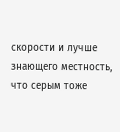скорости и лучше знающего местность, что серым тоже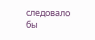следовало бы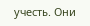учесть. Они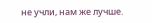не учли, нам же лучше.